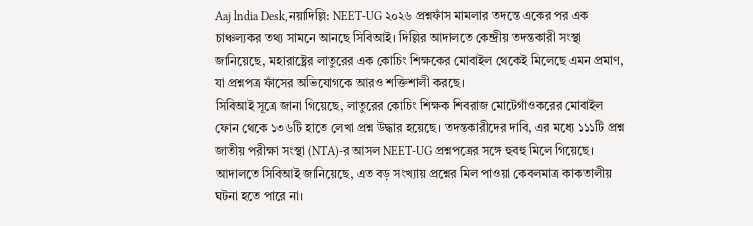Aaj lndia Desk,নয়াদিল্লি: NEET-UG ২০২৬ প্রশ্নফাঁস মামলার তদন্তে একের পর এক চাঞ্চল্যকর তথ্য সামনে আনছে সিবিআই। দিল্লির আদালতে কেন্দ্রীয় তদন্তকারী সংস্থা জানিয়েছে, মহারাষ্ট্রের লাতুরের এক কোচিং শিক্ষকের মোবাইল থেকেই মিলেছে এমন প্রমাণ, যা প্রশ্নপত্র ফাঁসের অভিযোগকে আরও শক্তিশালী করছে।
সিবিআই সূত্রে জানা গিয়েছে, লাতুরের কোচিং শিক্ষক শিবরাজ মোটেগাঁওকরের মোবাইল ফোন থেকে ১৩৬টি হাতে লেখা প্রশ্ন উদ্ধার হয়েছে। তদন্তকারীদের দাবি, এর মধ্যে ১১১টি প্রশ্ন জাতীয় পরীক্ষা সংস্থা (NTA)-র আসল NEET-UG প্রশ্নপত্রের সঙ্গে হুবহু মিলে গিয়েছে। আদালতে সিবিআই জানিয়েছে, এত বড় সংখ্যায় প্রশ্নের মিল পাওয়া কেবলমাত্র কাকতালীয় ঘটনা হতে পারে না।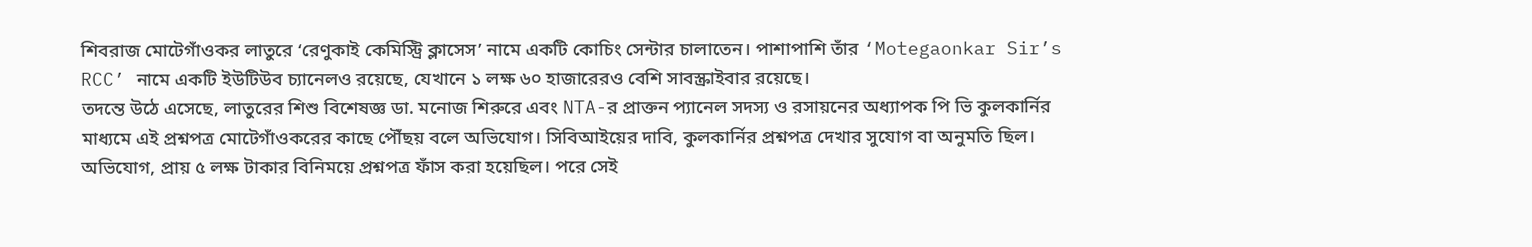শিবরাজ মোটেগাঁওকর লাতুরে ‘রেণুকাই কেমিস্ট্রি ক্লাসেস’ নামে একটি কোচিং সেন্টার চালাতেন। পাশাপাশি তাঁর ‘Motegaonkar Sir’s RCC’ নামে একটি ইউটিউব চ্যানেলও রয়েছে, যেখানে ১ লক্ষ ৬০ হাজারেরও বেশি সাবস্ক্রাইবার রয়েছে।
তদন্তে উঠে এসেছে, লাতুরের শিশু বিশেষজ্ঞ ডা. মনোজ শিরুরে এবং NTA-র প্রাক্তন প্যানেল সদস্য ও রসায়নের অধ্যাপক পি ভি কুলকার্নির মাধ্যমে এই প্রশ্নপত্র মোটেগাঁওকরের কাছে পৌঁছয় বলে অভিযোগ। সিবিআইয়ের দাবি, কুলকার্নির প্রশ্নপত্র দেখার সুযোগ বা অনুমতি ছিল।
অভিযোগ, প্রায় ৫ লক্ষ টাকার বিনিময়ে প্রশ্নপত্র ফাঁস করা হয়েছিল। পরে সেই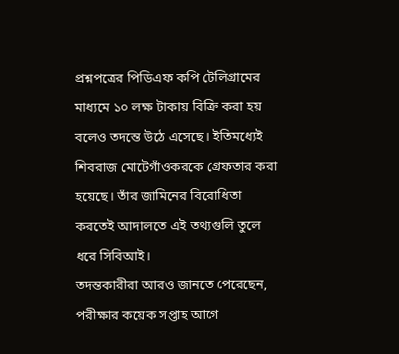প্রশ্নপত্রের পিডিএফ কপি টেলিগ্রামের মাধ্যমে ১০ লক্ষ টাকায় বিক্রি করা হয় বলেও তদন্তে উঠে এসেছে। ইতিমধ্যেই শিবরাজ মোটেগাঁওকরকে গ্রেফতার করা হয়েছে। তাঁর জামিনের বিরোধিতা করতেই আদালতে এই তথ্যগুলি তুলে ধরে সিবিআই।
তদন্তকারীরা আরও জানতে পেরেছেন, পরীক্ষার কয়েক সপ্তাহ আগে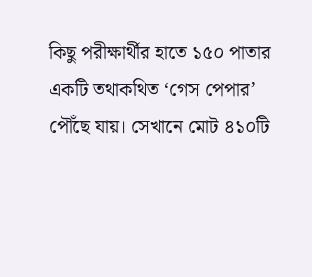কিছু পরীক্ষার্থীর হাতে ১৫০ পাতার একটি তথাকথিত ‘গেস পেপার’ পৌঁছে যায়। সেখানে মোট ৪১০টি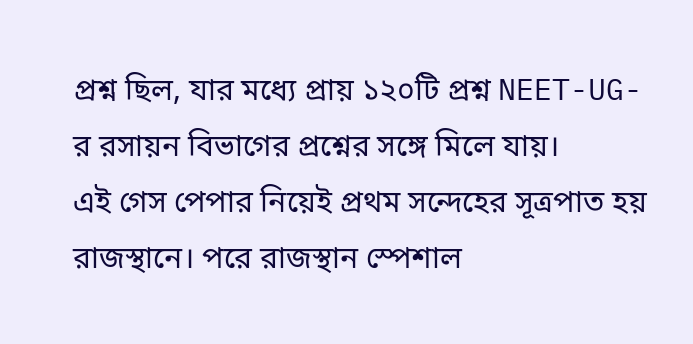প্রশ্ন ছিল, যার মধ্যে প্রায় ১২০টি প্রশ্ন NEET-UG-র রসায়ন বিভাগের প্রশ্নের সঙ্গে মিলে যায়।
এই গেস পেপার নিয়েই প্রথম সন্দেহের সূত্রপাত হয় রাজস্থানে। পরে রাজস্থান স্পেশাল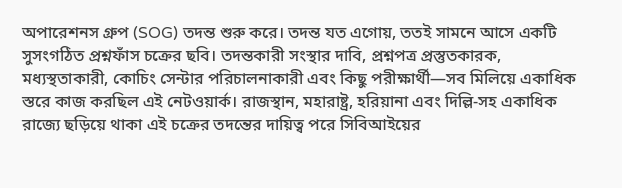অপারেশনস গ্রুপ (SOG) তদন্ত শুরু করে। তদন্ত যত এগোয়, ততই সামনে আসে একটি সুসংগঠিত প্রশ্নফাঁস চক্রের ছবি। তদন্তকারী সংস্থার দাবি, প্রশ্নপত্র প্রস্তুতকারক, মধ্যস্থতাকারী, কোচিং সেন্টার পরিচালনাকারী এবং কিছু পরীক্ষার্থী—সব মিলিয়ে একাধিক স্তরে কাজ করছিল এই নেটওয়ার্ক। রাজস্থান, মহারাষ্ট্র, হরিয়ানা এবং দিল্লি-সহ একাধিক রাজ্যে ছড়িয়ে থাকা এই চক্রের তদন্তের দায়িত্ব পরে সিবিআইয়ের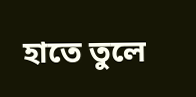হাতে তুলে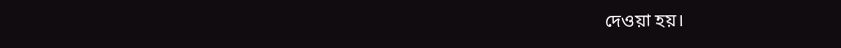দেওয়া হয়।